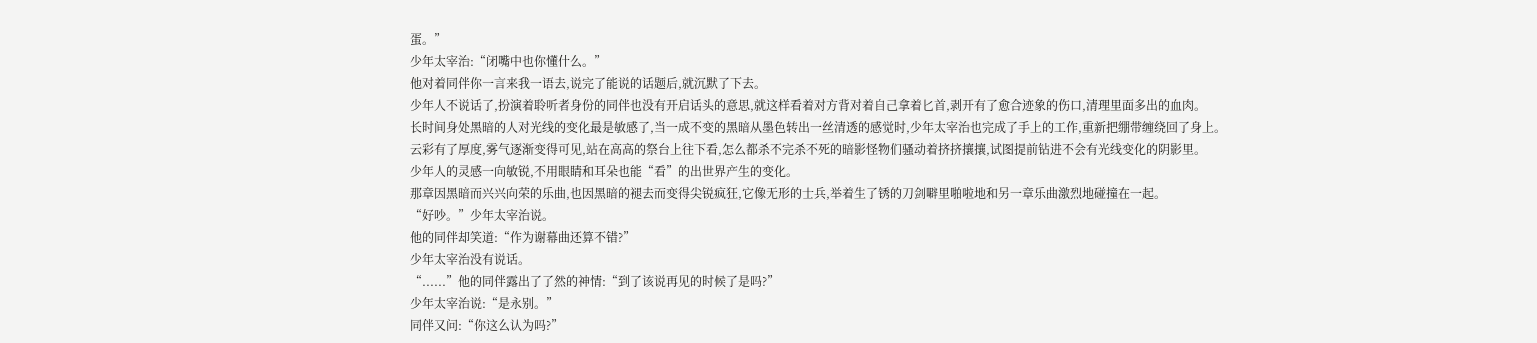蛋。”
少年太宰治:“闭嘴中也你懂什么。”
他对着同伴你一言来我一语去,说完了能说的话题后,就沉默了下去。
少年人不说话了,扮演着聆听者身份的同伴也没有开启话头的意思,就这样看着对方背对着自己拿着匕首,剥开有了愈合迹象的伤口,清理里面多出的血肉。
长时间身处黑暗的人对光线的变化最是敏感了,当一成不变的黑暗从墨色转出一丝清透的感觉时,少年太宰治也完成了手上的工作,重新把绷带缠绕回了身上。
云彩有了厚度,雾气逐渐变得可见,站在高高的祭台上往下看,怎么都杀不完杀不死的暗影怪物们骚动着挤挤攘攘,试图提前钻进不会有光线变化的阴影里。
少年人的灵感一向敏锐,不用眼睛和耳朵也能“看”的出世界产生的变化。
那章因黑暗而兴兴向荣的乐曲,也因黑暗的褪去而变得尖锐疯狂,它像无形的士兵,举着生了锈的刀剑噼里啪啦地和另一章乐曲激烈地碰撞在一起。
“好吵。”少年太宰治说。
他的同伴却笑道:“作为谢幕曲还算不错?”
少年太宰治没有说话。
“......”他的同伴露出了了然的神情:“到了该说再见的时候了是吗?”
少年太宰治说:“是永别。”
同伴又问:“你这么认为吗?”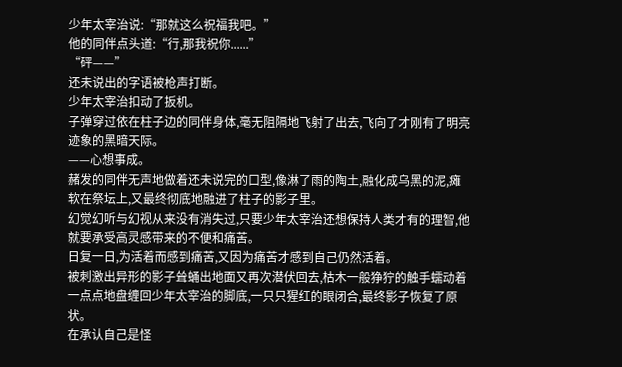少年太宰治说:“那就这么祝福我吧。”
他的同伴点头道:“行,那我祝你......”
“砰——”
还未说出的字语被枪声打断。
少年太宰治扣动了扳机。
子弹穿过依在柱子边的同伴身体,毫无阻隔地飞射了出去,飞向了才刚有了明亮迹象的黑暗天际。
——心想事成。
赭发的同伴无声地做着还未说完的口型,像淋了雨的陶土,融化成乌黑的泥,瘫软在祭坛上,又最终彻底地融进了柱子的影子里。
幻觉幻听与幻视从来没有消失过,只要少年太宰治还想保持人类才有的理智,他就要承受高灵感带来的不便和痛苦。
日复一日,为活着而感到痛苦,又因为痛苦才感到自己仍然活着。
被刺激出异形的影子耸蛹出地面又再次潜伏回去,枯木一般狰狞的触手蠕动着一点点地盘缠回少年太宰治的脚底,一只只猩红的眼闭合,最终影子恢复了原状。
在承认自己是怪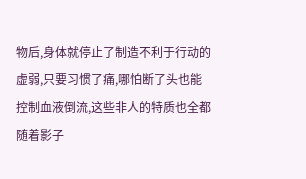物后,身体就停止了制造不利于行动的虚弱,只要习惯了痛,哪怕断了头也能控制血液倒流,这些非人的特质也全都随着影子